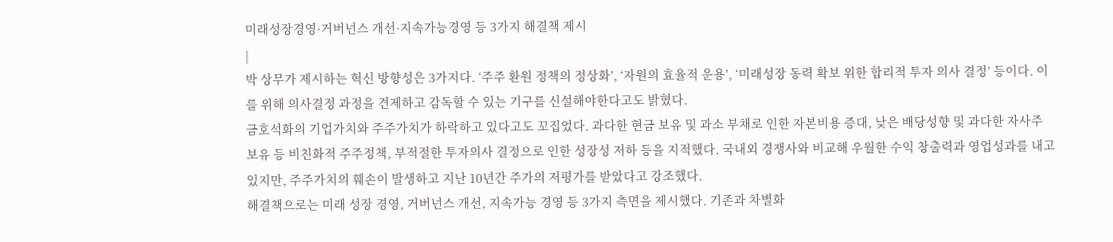미래성장경영·거버넌스 개선·지속가능경영 등 3가지 해결책 제시
|
박 상무가 제시하는 혁신 방향성은 3가지다. ‘주주 환원 정책의 정상화’, ‘자원의 효율적 운용’, ‘미래성장 동력 확보 위한 합리적 투자 의사 결정’ 등이다. 이를 위해 의사결정 과정을 견제하고 감독할 수 있는 기구를 신설해야한다고도 밝혔다.
금호석화의 기업가치와 주주가치가 하락하고 있다고도 꼬집었다. 과다한 현금 보유 및 과소 부채로 인한 자본비용 증대, 낮은 배당성향 및 과다한 자사주 보유 등 비친화적 주주정책, 부적절한 투자의사 결정으로 인한 성장성 저하 등을 지적했다. 국내외 경쟁사와 비교해 우월한 수익 창출력과 영업성과를 내고 있지만, 주주가치의 훼손이 발생하고 지난 10년간 주가의 저평가를 받았다고 강조했다.
해결책으로는 미래 성장 경영, 거버넌스 개선, 지속가능 경영 등 3가지 측면을 제시했다. 기존과 차별화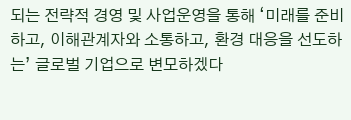되는 전략적 경영 및 사업운영을 통해 ‘미래를 준비하고, 이해관계자와 소통하고, 환경 대응을 선도하는’ 글로벌 기업으로 변모하겠다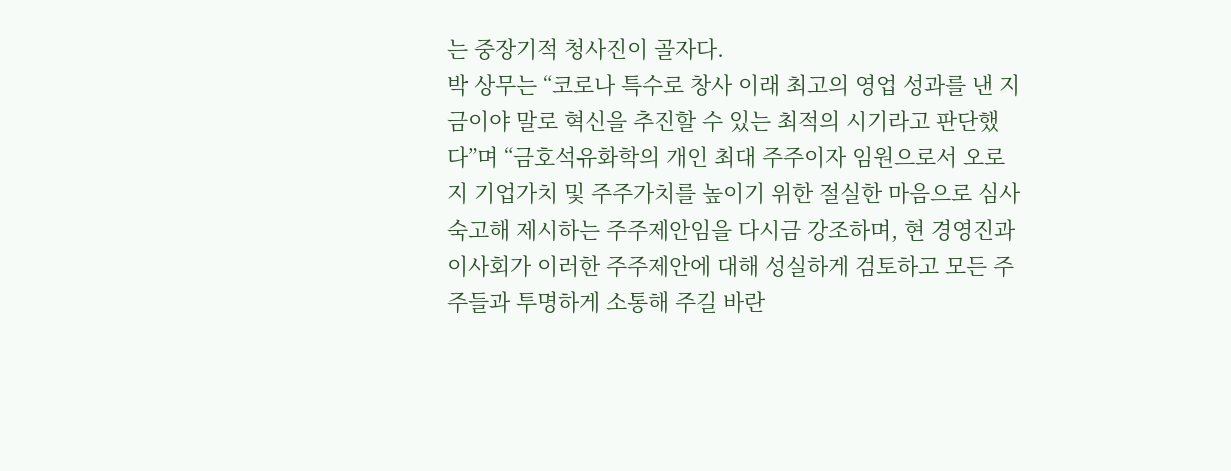는 중장기적 청사진이 골자다.
박 상무는 “코로나 특수로 창사 이래 최고의 영업 성과를 낸 지금이야 말로 혁신을 추진할 수 있는 최적의 시기라고 판단했다”며 “금호석유화학의 개인 최대 주주이자 임원으로서 오로지 기업가치 및 주주가치를 높이기 위한 절실한 마음으로 심사숙고해 제시하는 주주제안임을 다시금 강조하며, 현 경영진과 이사회가 이러한 주주제안에 대해 성실하게 검토하고 모든 주주들과 투명하게 소통해 주길 바란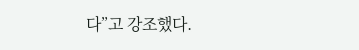다”고 강조했다.